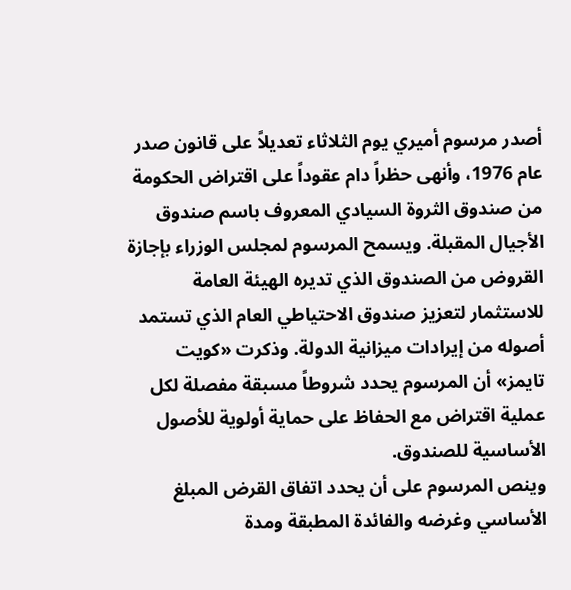أصدر مرسوم أميري يوم الثلاثاء تعديلاً على قانون صدر عام 1976، وأنهى حظراً دام عقوداً على اقتراض الحكومة من صندوق الثروة السيادي المعروف باسم صندوق الأجيال المقبلة. ويسمح المرسوم لمجلس الوزراء بإجازة القروض من الصندوق الذي تديره الهيئة العامة للاستثمار لتعزيز صندوق الاحتياطي العام الذي تستمد أصوله من إيرادات ميزانية الدولة. وذكرت «كويت تايمز» أن المرسوم يحدد شروطاً مسبقة مفصلة لكل عملية اقتراض مع الحفاظ على حماية أولوية للأصول الأساسية للصندوق.
وينص المرسوم على أن يحدد اتفاق القرض المبلغ الأساسي وغرضه والفائدة المطبقة ومدة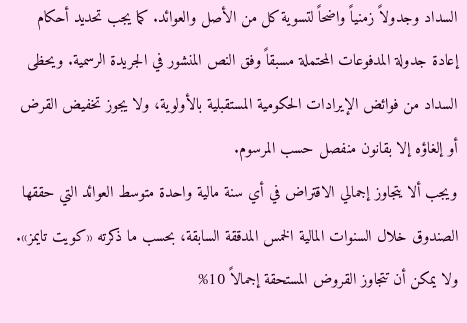السداد وجدولاً زمنياً واضحاً لتسوية كل من الأصل والعوائد. كما يجب تحديد أحكام إعادة جدولة المدفوعات المحتملة مسبقاً وفق النص المنشور في الجريدة الرسمية. ويحظى السداد من فوائض الإيرادات الحكومية المستقبلية بالأولوية، ولا يجوز تخفيض القرض أو إلغاؤه إلا بقانون منفصل حسب المرسوم.
ويجب ألا يتجاوز إجمالي الاقتراض في أي سنة مالية واحدة متوسط العوائد التي حققها الصندوق خلال السنوات المالية الخمس المدققة السابقة، بحسب ما ذكرته «كويت تايمز». ولا يمكن أن تتجاوز القروض المستحقة إجمالاً 10%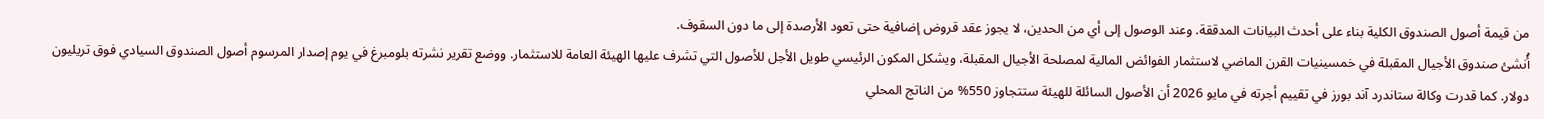من قيمة أصول الصندوق الكلية بناء على أحدث البيانات المدققة. وعند الوصول إلى أي من الحدين، لا يجوز عقد قروض إضافية حتى تعود الأرصدة إلى ما دون السقوف.
أُنشئ صندوق الأجيال المقبلة في خمسينيات القرن الماضي لاستثمار الفوائض المالية لمصلحة الأجيال المقبلة، ويشكل المكون الرئيسي طويل الأجل للأصول التي تشرف عليها الهيئة العامة للاستثمار. ووضع تقرير نشرته بلومبرغ في يوم إصدار المرسوم أصول الصندوق السيادي فوق تريليون دولار. كما قدرت وكالة ستاندرد آند بورز في تقييم أجرته في مايو 2026 أن الأصول السائلة للهيئة ستتجاوز 550% من الناتج المحلي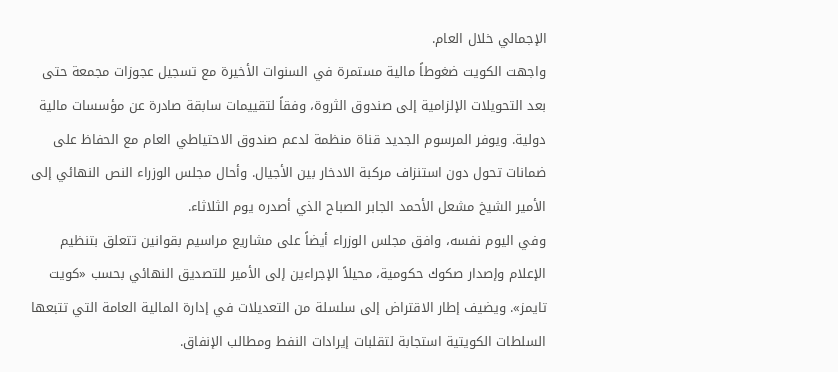الإجمالي خلال العام.
واجهت الكويت ضغوطاً مالية مستمرة في السنوات الأخيرة مع تسجيل عجوزات مجمعة حتى بعد التحويلات الإلزامية إلى صندوق الثروة، وفقاً لتقييمات سابقة صادرة عن مؤسسات مالية دولية. ويوفر المرسوم الجديد قناة منظمة لدعم صندوق الاحتياطي العام مع الحفاظ على ضمانات تحول دون استنزاف مركبة الادخار بين الأجيال. وأحال مجلس الوزراء النص النهائي إلى الأمير الشيخ مشعل الأحمد الجابر الصباح الذي أصدره يوم الثلاثاء.
وفي اليوم نفسه، وافق مجلس الوزراء أيضاً على مشاريع مراسيم بقوانين تتعلق بتنظيم الإعلام وإصدار صكوك حكومية، محيلاً الإجراءين إلى الأمير للتصديق النهائي بحسب «كويت تايمز». ويضيف إطار الاقتراض إلى سلسلة من التعديلات في إدارة المالية العامة التي تتبعها السلطات الكويتية استجابة لتقلبات إيرادات النفط ومطالب الإنفاق.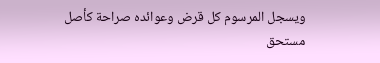ويسجل المرسوم كل قرض وعوائده صراحة كأصل مستحق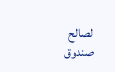لصالح صندوق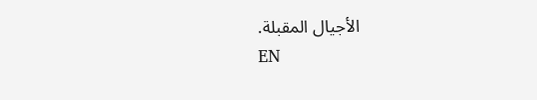الأجيال المقبلة.
EN